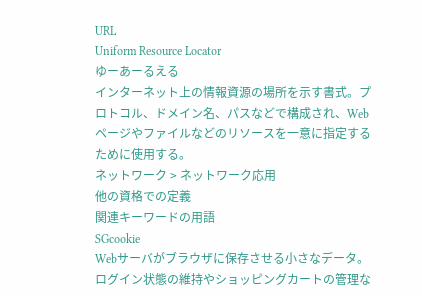URL
Uniform Resource Locator
ゆーあーるえる
インターネット上の情報資源の場所を示す書式。プロトコル、ドメイン名、パスなどで構成され、Webページやファイルなどのリソースを一意に指定するために使用する。
ネットワーク > ネットワーク応用
他の資格での定義
関連キーワードの用語
SGcookie
Webサーバがブラウザに保存させる小さなデータ。ログイン状態の維持やショッピングカートの管理な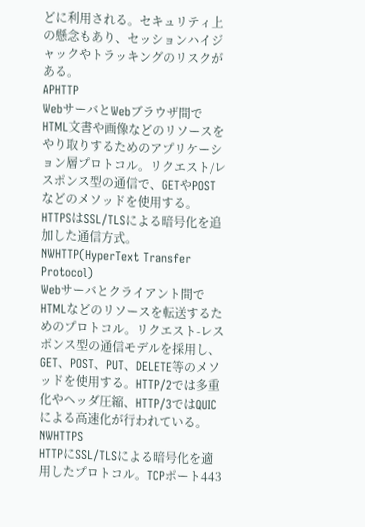どに利用される。セキュリティ上の懸念もあり、セッションハイジャックやトラッキングのリスクがある。
APHTTP
WebサーバとWebブラウザ間でHTML文書や画像などのリソースをやり取りするためのアプリケーション層プロトコル。リクエスト/レスポンス型の通信で、GETやPOSTなどのメソッドを使用する。HTTPSはSSL/TLSによる暗号化を追加した通信方式。
NWHTTP(HyperText Transfer Protocol)
Webサーバとクライアント間でHTMLなどのリソースを転送するためのプロトコル。リクエスト-レスポンス型の通信モデルを採用し、GET、POST、PUT、DELETE等のメソッドを使用する。HTTP/2では多重化やヘッダ圧縮、HTTP/3ではQUICによる高速化が行われている。
NWHTTPS
HTTPにSSL/TLSによる暗号化を適用したプロトコル。TCPポート443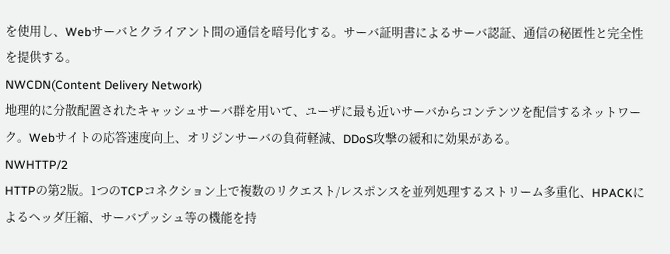を使用し、Webサーバとクライアント間の通信を暗号化する。サーバ証明書によるサーバ認証、通信の秘匿性と完全性を提供する。
NWCDN(Content Delivery Network)
地理的に分散配置されたキャッシュサーバ群を用いて、ユーザに最も近いサーバからコンテンツを配信するネットワーク。Webサイトの応答速度向上、オリジンサーバの負荷軽減、DDoS攻撃の緩和に効果がある。
NWHTTP/2
HTTPの第2版。1つのTCPコネクション上で複数のリクエスト/レスポンスを並列処理するストリーム多重化、HPACKによるヘッダ圧縮、サーバプッシュ等の機能を持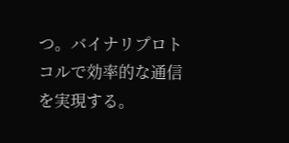つ。バイナリプロトコルで効率的な通信を実現する。